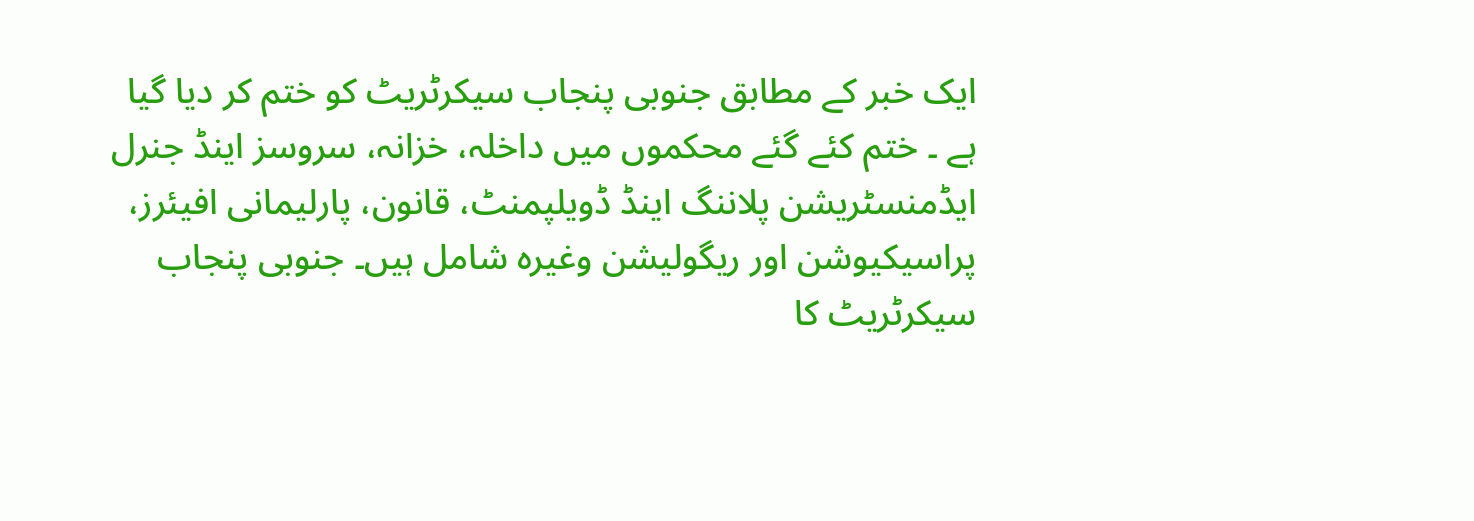ایک خبر کے مطابق جنوبی پنجاب سیکرٹریٹ کو ختم کر دیا گیا ہے ۔ ختم کئے گئے محکموں میں داخلہ، خزانہ، سروسز اینڈ جنرل ایڈمنسٹریشن پلاننگ اینڈ ڈویلپمنٹ، قانون، پارلیمانی افیئرز، پراسیکیوشن اور ریگولیشن وغیرہ شامل ہیں۔ جنوبی پنجاب سیکرٹریٹ کا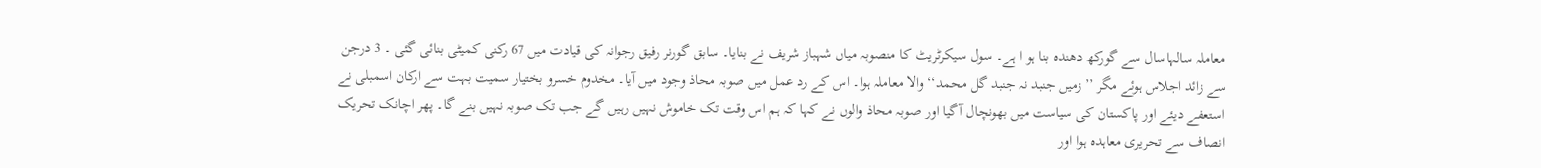معاملہ سالہاسال سے گورکھ دھندہ بنا ہو ا ہے۔ سول سیکرٹریٹ کا منصوبہ میاں شہباز شریف نے بنایا۔ سابق گورنر رفیق رجوانہ کی قیادت میں 67 رکنی کمیٹی بنائی گئی ۔ 3 درجن سے زائد اجلاس ہوئے مگر ’’زمیں جنبد نہ جنبد گل محمد‘‘ والا معاملہ ہوا۔ اس کے رد عمل میں صوبہ محاذ وجود میں آیا۔ مخدوم خسرو بختیار سمیت بہت سے ارکان اسمبلی نے استعفے دیئے اور پاکستان کی سیاست میں بھونچال آگیا اور صوبہ محاذ والوں نے کہا کہ ہم اس وقت تک خاموش نہیں رہیں گے جب تک صوبہ نہیں بنے گا۔ پھر اچانک تحریک انصاف سے تحریری معاہدہ ہوا اور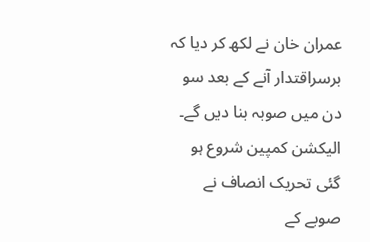عمران خان نے لکھ کر دیا کہ برسراقتدار آنے کے بعد سو دن میں صوبہ بنا دیں گے۔ الیکشن کمپین شروع ہو گئی تحریک انصاف نے صوبے کے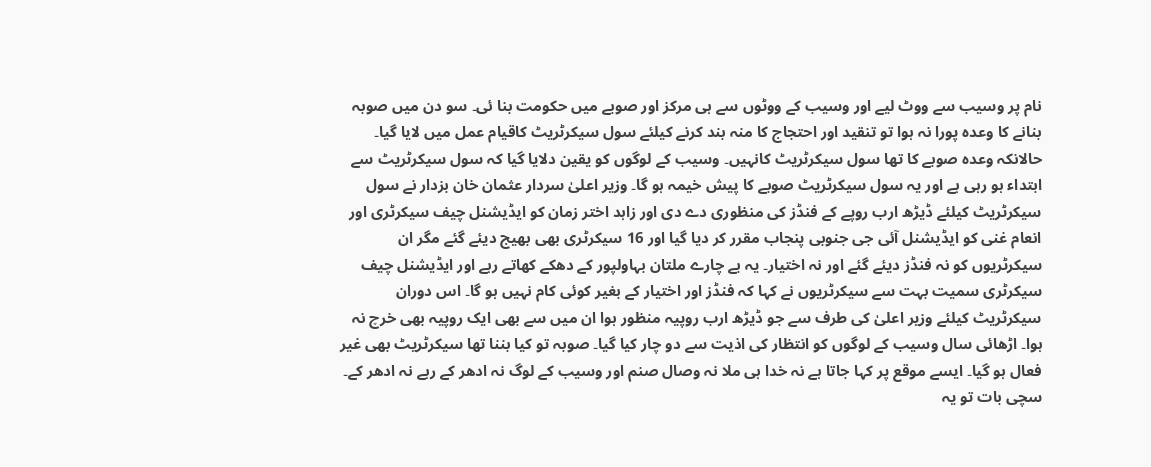نام پر وسیب سے ووٹ لیے اور وسیب کے ووٹوں سے ہی مرکز اور صوبے میں حکومت بنا ئی۔ سو دن میں صوبہ بنانے کا وعدہ پورا نہ ہوا تو تنقید اور احتجاج کا منہ بند کرنے کیلئے سول سیکرٹریٹ کاقیام عمل میں لایا گیا۔ حالانکہ وعدہ صوبے کا تھا سول سیکرٹریٹ کانہیں۔ وسیب کے لوگوں کو یقین دلایا گیا کہ سول سیکرٹریٹ سے ابتداء ہو رہی ہے اور یہ سول سیکرٹریٹ صوبے کا پیش خیمہ ہو گا۔ وزیر اعلیٰ سردار عثمان خان بزدار نے سول سیکرٹریٹ کیلئے ڈیڑھ ارب روپے کے فنڈز کی منظوری دے دی اور زاہد اختر زمان کو ایڈیشنل چیف سیکرٹری اور انعام غنی کو ایڈیشنل آئی جی جنوبی پنجاب مقرر کر دیا گیا اور 16 سیکرٹری بھی بھیج دیئے گئے مگر ان سیکرٹریوں کو نہ فنڈز دیئے گئے اور نہ اختیار۔ یہ بے چارے ملتان بہاولپور کے دھکے کھاتے رہے اور ایڈیشنل چیف سیکرٹری سمیت بہت سے سیکرٹریوں نے کہا کہ فنڈز اور اختیار کے بغیر کوئی کام نہیں ہو گا۔ اس دوران سیکرٹریٹ کیلئے وزیر اعلیٰ کی طرف سے جو ڈیڑھ ارب روپیہ منظور ہوا ان میں سے بھی ایک روپیہ بھی خرچ نہ ہوا۔ اڑھائی سال وسیب کے لوگوں کو انتظار کی اذیت سے دو چار کیا گیا۔ صوبہ تو کیا بننا تھا سیکرٹریٹ بھی غیر فعال ہو گیا۔ ایسے موقع پر کہا جاتا ہے نہ خدا ہی ملا نہ وصال صنم اور وسیب کے لوگ نہ ادھر کے رہے نہ ادھر کے۔ سچی بات تو یہ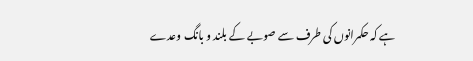ہے کہ حکمرانوں کی طرف سے صوبے کے بلند و بانگ وعدے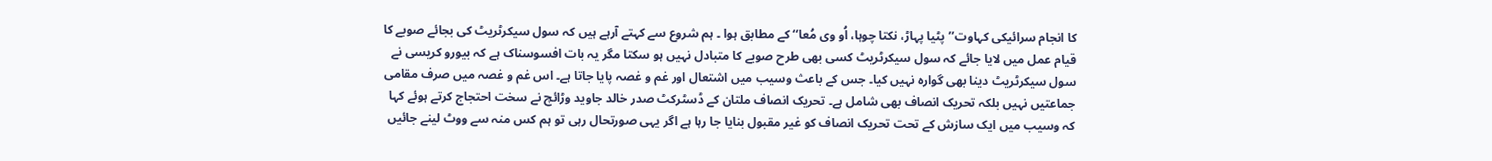کا انجام سرائیکی کہاوت’’پٹیا پہاڑ، نکتا چوہا، اُو وی مُعا‘‘ کے مطابق ہوا ۔ ہم شروع سے کہتے آرہے ہیں کہ سول سیکرٹریٹ کی بجائے صوبے کا قیام عمل میں لایا جائے کہ سول سیکرٹریٹ کسی بھی طرح صوبے کا متبادل نہیں ہو سکتا مگر یہ بات افسوسناک ہے کہ بیورو کریسی نے سول سیکرٹریٹ دینا بھی گوارہ نہیں کیا۔ جس کے باعث وسیب میں اشتعال اور غم و غصہ پایا جاتا ہے۔ اس غم و غصہ میں صرف مقامی جماعتیں نہیں بلکہ تحریک انصاف بھی شامل ہے۔ تحریک انصاف ملتان کے ڈسٹرکٹ صدر خالد جاوید وڑائچ نے سخت احتجاج کرتے ہوئے کہا کہ وسیب میں ایک سازش کے تحت تحریک انصاف کو غیر مقبول بنایا جا رہا ہے اگر یہی صورتحال رہی تو ہم کس منہ سے ووٹ لینے جائیں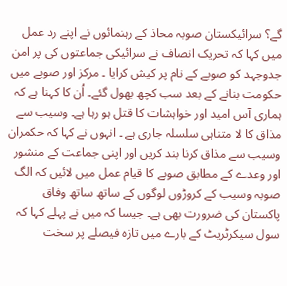گے؟ سرائیکستان صوبہ محاذ کے رہنمائوں نے اپنے رد عمل میں کہا کہ تحریک انصاف نے سرائیکی جماعتوں کی پر امن جدوجہد کو صوبے کے نام پر کیش کرایا ۔ مرکز اور صوبے میں حکومت بنانے کے بعد سب کچھ بھول گئے۔ اُن کا کہنا ہے کہ ہماری آس امید اور خواہشات کا قتل ہو رہا ہے۔ وسیب سے مذاق کا لا متناہی سلسلہ جاری ہے ۔ انہوں نے کہا کہ حکمران وسیب سے مذاق کرنا بند کریں اور اپنی جماعت کے منشور اور وعدے کے مطابق صوبے کا قیام عمل میں لائیں کہ الگ صوبہ وسیب کے کروڑوں لوگوں کے ساتھ ساتھ وفاق پاکستان کی ضرورت بھی ہے۔ جیسا کہ میں نے پہلے کہا کہ سول سیکرٹریٹ کے بارے میں تازہ فیصلے پر سخت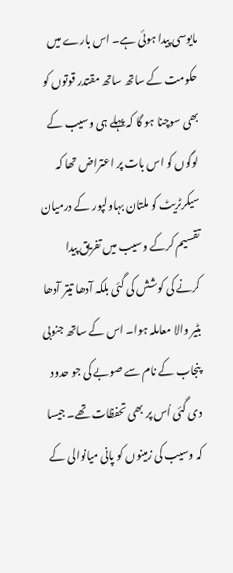مایوسی پیدا ہوئی ہے۔ اس بارے میں حکومت کے ساتھ ساتھ مقتدر قوتوں کو بھی سوچنا ہو گا کہ پہلے ہی وسیب کے لوگوں کو اس بات پر اعتراض تھا کہ سیکرٹریٹ کو ملتان بہاولپور کے درمیان تقسیم کرکے وسیب میں تفریق پیدا کرنے کی کوشش کی گئی بلکہ آدھا تیتر آدھا بٹیر والا معاملہ ہوا۔ اس کے ساتھ جنوبی پنجاب کے نام سے صوبے کی جو حدود دی گئی اُس پر بھی تحفظات تھے۔ جیسا کہ وسیب کی زمینوں کو پانی میانوالی کے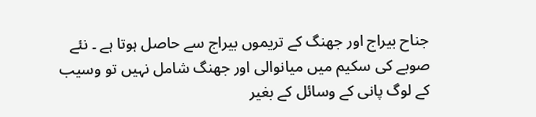جناح بیراج اور جھنگ کے تریموں بیراج سے حاصل ہوتا ہے ۔ نئے صوبے کی سکیم میں میانوالی اور جھنگ شامل نہیں تو وسیب کے لوگ پانی کے وسائل کے بغیر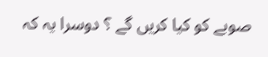صوبے کو کیا کریں گے ؟ دوسرا یہ کہ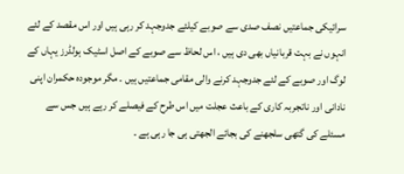سرائیکی جماعتیں نصف صدی سے صوبے کیلئے جدوجہد کر رہی ہیں اور اس مقصد کے لئے انہوں نے بہت قربانیاں بھی دی ہیں ، اس لحاظ سے صوبے کے اصل اسٹیک ہولڈرز یہاں کے لوگ اور صوبے کے لئے جدوجہد کرنے والی مقامی جماعتیں ہیں ۔ مگر موجودہ حکمران اپنی نادانی اور ناتجربہ کاری کے باعث عجلت میں اس طرح کے فیصلے کر رہے ہیں جس سے مسئلے کی گتھی سلجھنے کی بجائے الجھتی ہی جا رہی ہے ۔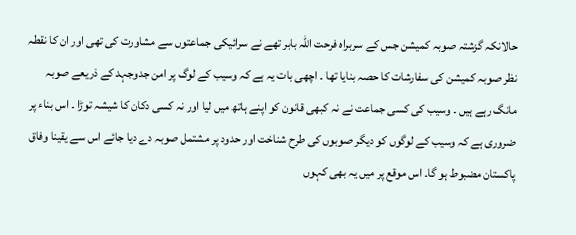حالانکہ گزشتہ صوبہ کمیشن جس کے سربراہ فرحت اللہ بابر تھے نے سرائیکی جماعتوں سے مشاورت کی تھی اور ان کا نقطہ نظر صوبہ کمیشن کی سفارشات کا حصہ بنایا تھا ۔ اچھی بات یہ ہے کہ وسیب کے لوگ پر امن جدوجہد کے ذریعے صوبہ مانگ رہے ہیں ۔ وسیب کی کسی جماعت نے نہ کبھی قانون کو اپنے ہاتھ میں لیا اور نہ کسی دکان کا شیشہ توڑا ۔ اس بناء پر ضروری ہے کہ وسیب کے لوگوں کو دیگر صوبوں کی طرح شناخت اور حدود پر مشتمل صوبہ دے دیا جائے اس سے یقینا وفاق پاکستان مضبوط ہو گا۔ اس موقع پر میں یہ بھی کہوں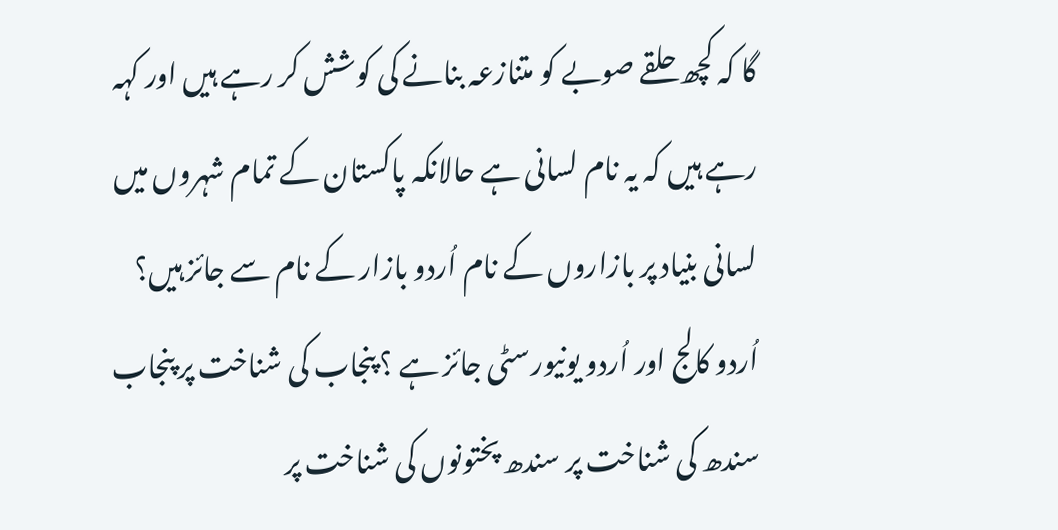گا کہ کچھ حلقے صوبے کو متنازعہ بنانے کی کوشش کر رہے ہیں اور کہہ رہے ہیں کہ یہ نام لسانی ہے حالانکہ پاکستان کے تمام شہروں میں لسانی بنیاد پر بازاروں کے نام اُردو بازار کے نام سے جائز ہیں؟ اُردو کالج اور اُردو یونیورسٹی جائز ہے ؟ پنجاب کی شناخت پر پنجاب سندھ کی شناخت پر سندھ پختونوں کی شناخت پر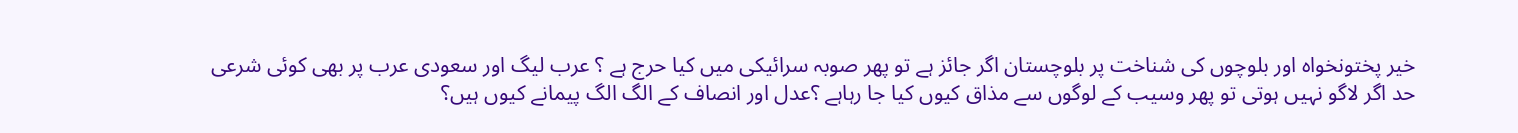خیر پختونخواہ اور بلوچوں کی شناخت پر بلوچستان اگر جائز ہے تو پھر صوبہ سرائیکی میں کیا حرج ہے ؟ عرب لیگ اور سعودی عرب پر بھی کوئی شرعی حد اگر لاگو نہیں ہوتی تو پھر وسیب کے لوگوں سے مذاق کیوں کیا جا رہاہے ؟عدل اور انصاف کے الگ الگ پیمانے کیوں ہیں؟